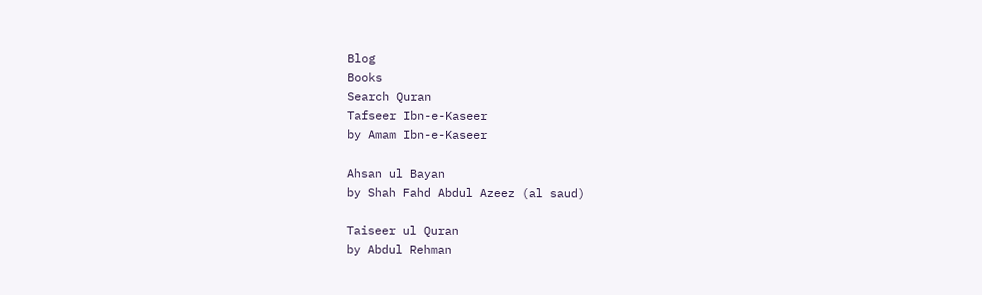Blog
Books
Search Quran
Tafseer Ibn-e-Kaseer
by Amam Ibn-e-Kaseer

Ahsan ul Bayan
by Shah Fahd Abdul Azeez (al saud)

Taiseer ul Quran
by Abdul Rehman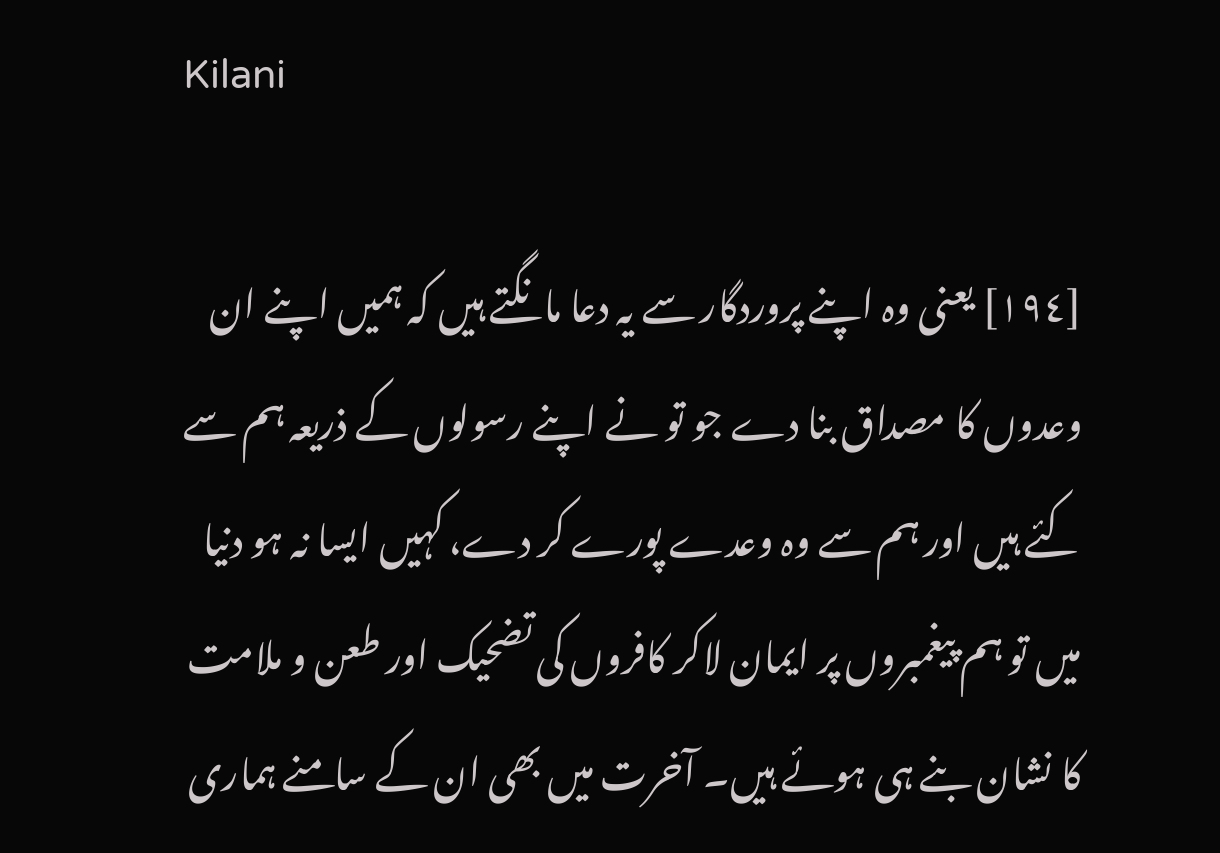Kilani

[١٩٤] یعنی وہ اپنے پروردگار سے یہ دعا مانگتے ہیں کہ ہمیں اپنے ان وعدوں کا مصداق بنا دے جو تو نے اپنے رسولوں کے ذریعہ ہم سے کئے ہیں اور ہم سے وہ وعدے پورے کر دے، کہیں ایسا نہ ہو دنیا میں تو ہم پیغمبروں پر ایمان لاکر کافروں کی تضحیک اور طعن و ملامت کا نشان بنے ہی ہوئے ہیں۔ آخرت میں بھی ان کے سامنے ہماری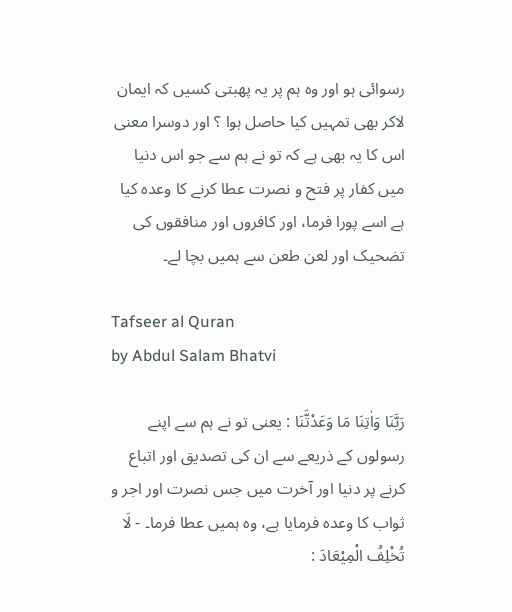رسوائی ہو اور وہ ہم پر یہ پھبتی کسیں کہ ایمان لاکر بھی تمہیں کیا حاصل ہوا ؟ اور دوسرا معنی اس کا یہ بھی ہے کہ تو نے ہم سے جو اس دنیا میں کفار پر فتح و نصرت عطا کرنے کا وعدہ کیا ہے اسے پورا فرما، اور کافروں اور منافقوں کی تضحیک اور لعن طعن سے ہمیں بچا لے۔

Tafseer al Quran
by Abdul Salam Bhatvi

رَبَّنَا وَاٰتِنَا مَا وَعَدْتَّنَا : یعنی تو نے ہم سے اپنے رسولوں کے ذریعے سے ان کی تصدیق اور اتباع کرنے پر دنیا اور آخرت میں جس نصرت اور اجر و ثواب کا وعدہ فرمایا ہے، وہ ہمیں عطا فرما۔ - لَا تُخْلِفُ الْمِيْعَادَ :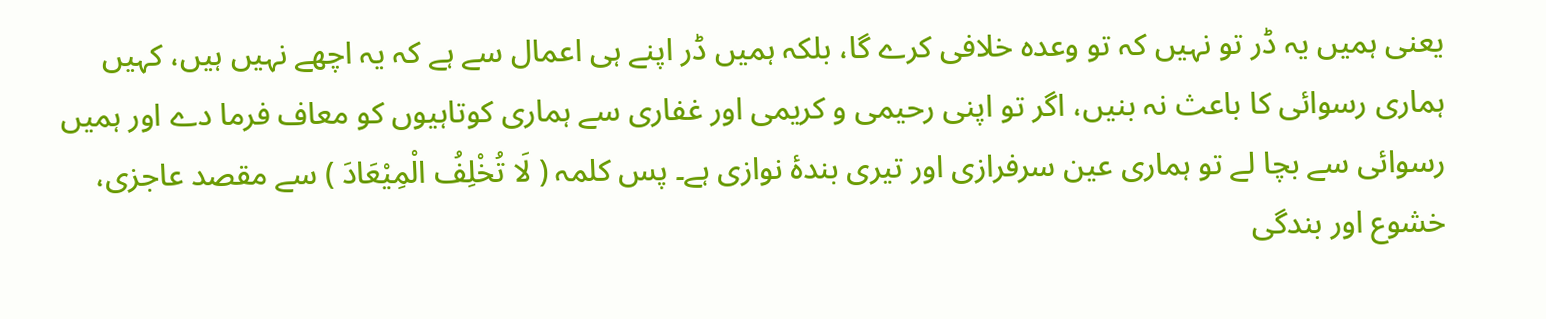یعنی ہمیں یہ ڈر تو نہیں کہ تو وعدہ خلافی کرے گا، بلکہ ہمیں ڈر اپنے ہی اعمال سے ہے کہ یہ اچھے نہیں ہیں، کہیں ہماری رسوائی کا باعث نہ بنیں، اگر تو اپنی رحیمی و کریمی اور غفاری سے ہماری کوتاہیوں کو معاف فرما دے اور ہمیں رسوائی سے بچا لے تو ہماری عین سرفرازی اور تیری بندۂ نوازی ہے۔ پس کلمہ ( لَا تُخْلِفُ الْمِيْعَادَ ) سے مقصد عاجزی، خشوع اور بندگی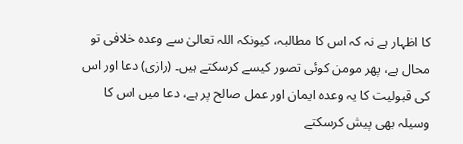کا اظہار ہے نہ کہ اس کا مطالبہ، کیونکہ اللہ تعالیٰ سے وعدہ خلافی تو محال ہے، پھر مومن کوئی تصور کیسے کرسکتے ہیں۔ (رازی) دعا اور اس کی قبولیت کا یہ وعدہ ایمان اور عمل صالح پر ہے، دعا میں اس کا وسیلہ بھی پیش کرسکتے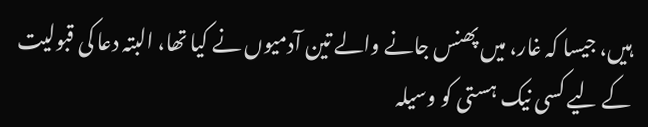ہیں، جیسا کہ غار، میں پھنس جانے والے تین آدمیوں نے کیا تھا، البتہ دعا کی قبولیت کے لیے کسی نیک ہستی کو وسیلہ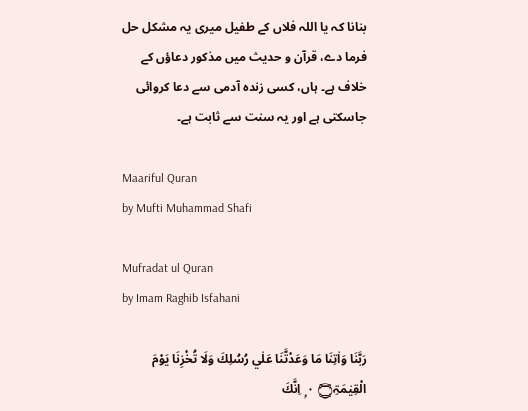بنانا کہ یا اللہ فلاں کے طفیل میری یہ مشکل حل فرما دے، قرآن و حدیث میں مذکور دعاؤں کے خلاف ہے۔ ہاں، کسی زندہ آدمی سے دعا کروائی جاسکتی ہے اور یہ سنت سے ثابت ہے۔

Maariful Quran
by Mufti Muhammad Shafi

Mufradat ul Quran
by Imam Raghib Isfahani

رَبَّنَا وَاٰتِنَا مَا وَعَدْتَّنَا عَلٰي رُسُلِكَ وَلَا تُخْزِنَا يَوْمَ الْقِيٰمَۃِ۝ ٠ ۭ اِنَّكَ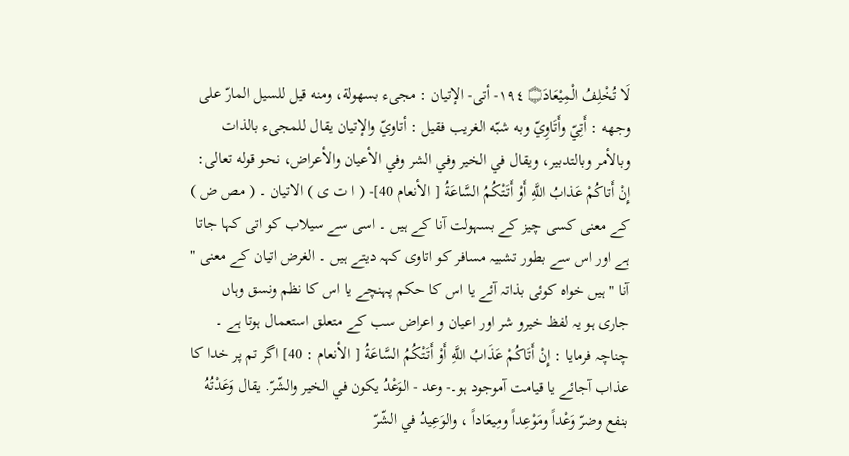لَا تُخْلِفُ الْمِيْعَادَ۝ ١٩٤- أتى- الإتيان : مجیء بسهولة، ومنه قيل للسیل المارّ علی وجهه : أَتِيّ وأَتَاوِيّ وبه شبّه الغریب فقیل : أتاويّ والإتيان يقال للمجیء بالذات وبالأمر وبالتدبیر، ويقال في الخیر وفي الشر وفي الأعيان والأعراض، نحو قوله تعالی: إِنْ أَتاكُمْ عَذابُ اللَّهِ أَوْ أَتَتْكُمُ السَّاعَةُ [ الأنعام 40]- ( ا ت ی ) الاتیان ۔ ( مص ض ) کے معنی کسی چیز کے بسہولت آنا کے ہیں ۔ اسی سے سیلاب کو اتی کہا جاتا ہے اور اس سے بطور تشبیہ مسافر کو اتاوی کہہ دیتے ہیں ۔ الغرض اتیان کے معنی " آنا " ہیں خواہ کوئی بذاتہ آئے یا اس کا حکم پہنچے یا اس کا نظم ونسق وہاں جاری ہو یہ لفظ خیرو شر اور اعیان و اعراض سب کے متعلق استعمال ہوتا ہے ۔ چناچہ فرمایا : إِنْ أَتَاكُمْ عَذَابُ اللَّهِ أَوْ أَتَتْكُمُ السَّاعَةُ [ الأنعام : 40] اگر تم پر خدا کا عذاب آجائے یا قیامت آموجود ہو۔- وعد - الوَعْدُ يكون في الخیر والشّرّ. يقال وَعَدْتُهُ بنفع وضرّ وَعْداً ومَوْعِداً ومِيعَاداً ، والوَعِيدُ في الشّرّ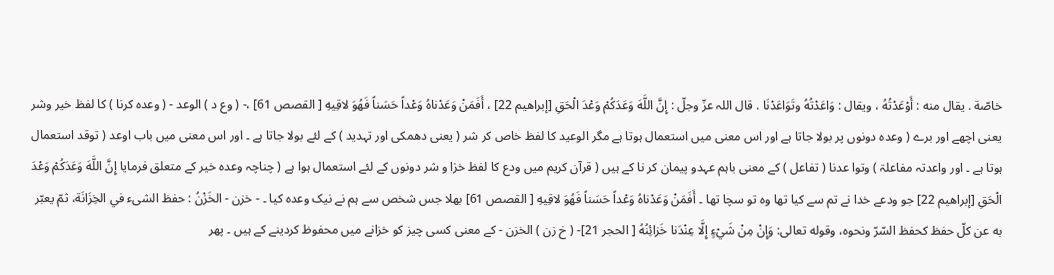خاصّة . يقال منه : أَوْعَدْتُهُ ، ويقال : وَاعَدْتُهُ وتَوَاعَدْنَا . قال اللہ عزّ وجلّ : إِنَّ اللَّهَ وَعَدَكُمْ وَعْدَ الْحَقِ [إبراهيم 22] ، أَفَمَنْ وَعَدْناهُ وَعْداً حَسَناً فَهُوَ لاقِيهِ [ القصص 61] ،- ( وع د ) الوعد - ( وعدہ کرنا ) کا لفظ خیر وشر یعنی اچھے اور برے ( وعدہ دونوں پر بولا جاتا ہے اور اس معنی میں استعمال ہوتا ہے مگر الوعید کا لفظ خاص کر شر ( یعنی دھمکی اور تہدید ) کے لئے بولا جاتا ہے ۔ اور اس معنی میں باب اوعد ( توقد استعمال ہوتا ہے ۔ اور واعدتہ مفاعلۃ ) وتوا عدنا ( تفاعل ) کے معنی باہم عہدو پیمان کر نا کے ہیں ( قرآن کریم میں ودع کا لفظ خرٰا و شر دونوں کے لئے استعمال ہوا ہے ( چناچہ وعدہ خیر کے متعلق فرمایا إِنَّ اللَّهَ وَعَدَكُمْ وَعْدَ الْحَقِ [إبراهيم 22] جو ودعے خدا نے تم سے کیا تھا وہ تو سچا تھا ۔ أَفَمَنْ وَعَدْناهُ وَعْداً حَسَناً فَهُوَ لاقِيهِ [ القصص 61] بھلا جس شخص سے ہم نے نیک وعدہ کیا ۔ - خزن - الخَزْنُ : حفظ الشیء في الخِزَانَة، ثمّ يعبّر به عن کلّ حفظ کحفظ السّرّ ونحوه، وقوله تعالی: وَإِنْ مِنْ شَيْءٍ إِلَّا عِنْدَنا خَزائِنُهُ [ الحجر 21]- ( خ زن ) الخزن - کے معنی کسی چیز کو خزانے میں محفوظ کردینے کے ہیں ۔ پھر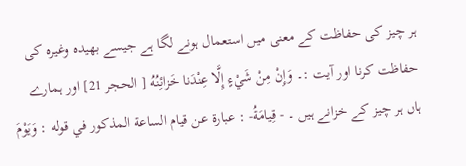ہر چیز کی حفاظت کے معنی میں استعمال ہونے لگا ہے جیسے بھیدہ وغیرہ کی حفاظت کرنا اور آیت :۔ وَإِنْ مِنْ شَيْءٍ إِلَّا عِنْدَنا خَزائِنُهُ [ الحجر 21] اور ہمارے ہاں ہر چیز کے خزانے ہیں ۔ - قِيامَةُ- : عبارة عن قيام الساعة المذکور في قوله : وَيَوْمَ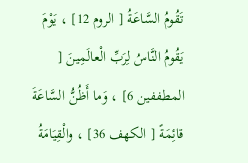تَقُومُ السَّاعَةُ [ الروم 12] ، يَوْمَ يَقُومُ النَّاسُ لِرَبِّ الْعالَمِينَ [ المطففین 6] ، وَما أَظُنُّ السَّاعَةَ قائِمَةً [ الكهف 36] ، والْقِيَامَةُ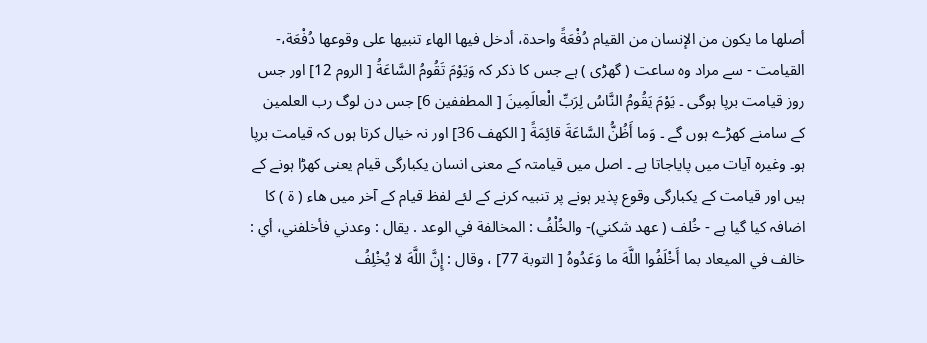أصلها ما يكون من الإنسان من القیام دُفْعَةً واحدة، أدخل فيها الهاء تنبيها علی وقوعها دُفْعَة،- القیامت - سے مراد وہ ساعت ( گھڑی ) ہے جس کا ذکر کہ وَيَوْمَ تَقُومُ السَّاعَةُ [ الروم 12] اور جس روز قیامت برپا ہوگی ۔ يَوْمَ يَقُومُ النَّاسُ لِرَبِّ الْعالَمِينَ [ المطففین 6] جس دن لوگ رب العلمین کے سامنے کھڑے ہوں گے ۔ وَما أَظُنُّ السَّاعَةَ قائِمَةً [ الكهف 36] اور نہ خیال کرتا ہوں کہ قیامت برپا ہو۔ وغیرہ آیات میں پایاجاتا ہے ۔ اصل میں قیامتہ کے معنی انسان یکبارگی قیام یعنی کھڑا ہونے کے ہیں اور قیامت کے یکبارگی وقوع پذیر ہونے پر تنبیہ کرنے کے لئے لفظ قیام کے آخر میں ھاء ( ۃ ) کا اضافہ کیا گیا ہے - خُلف ( عهد شكني)- والخُلْفُ : المخالفة في الوعد . يقال : وعدني فأخلفني، أي : خالف في المیعاد بما أَخْلَفُوا اللَّهَ ما وَعَدُوهُ [ التوبة 77] ، وقال : إِنَّ اللَّهَ لا يُخْلِفُ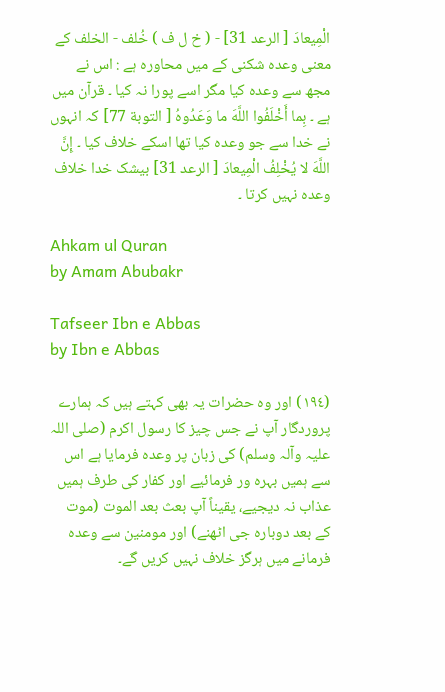الْمِيعادَ [ الرعد 31] - ( خ ل ف ) خُلف - الخلف کے معنی وعدہ شکنی کے میں محاورہ ہے : اس نے مجھ سے وعدہ کیا مگر اسے پورا نہ کیا ۔ قرآن میں ہے ۔ بِما أَخْلَفُوا اللَّهَ ما وَعَدُوهُ [ التوبة 77] کہ انہوں نے خدا سے جو وعدہ کیا تھا اسکے خلاف کیا ۔ إِنَّ اللَّهَ لا يُخْلِفُ الْمِيعادَ [ الرعد 31] بیشک خدا خلاف وعدہ نہیں کرتا ۔

Ahkam ul Quran
by Amam Abubakr

Tafseer Ibn e Abbas
by Ibn e Abbas

(١٩٤) اور وہ حضرات یہ بھی کہتے ہیں کہ ہمارے پروردگار آپ نے جس چیز کا رسول اکرم (صلی اللہ علیہ وآلہ وسلم) کی زبان پر وعدہ فرمایا ہے اس سے ہمیں بہرہ ور فرمائیے اور کفار کی طرف ہمیں عذاب نہ دیجیے، یقیناً آپ بعث بعد الموت (موت کے بعد دوبارہ جی اٹھنے) اور مومنین سے وعدہ فرمانے میں ہرگز خلاف نہیں کریں گے۔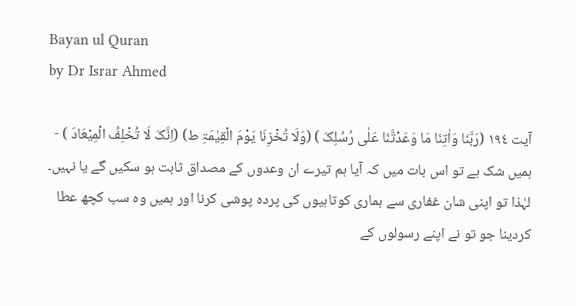Bayan ul Quran
by Dr Israr Ahmed

آیت ١٩٤ (رَبَّنَا وَاٰتِنَا مَا وَعَدْتَّنَا عَلٰی رُسُلِکَ ) (وَلَا تُخْزِنَا یَوْمَ الْقِیٰمَۃِ ط) (اِنَّکَ لَا تُخْلِفُ الْمِیْعَادَ ) - ہمیں شک ہے تو اس بات میں کہ آیا ہم تیرے ان وعدوں کے مصداق ثابت ہو سکیں گے یا نہیں۔ لہٰذا تو اپنی شان غفاری سے ہماری کوتاہیوں کی پردہ پوشی کرنا اور ہمیں وہ سب کچھ عطا کردینا جو تو نے اپنے رسولوں کے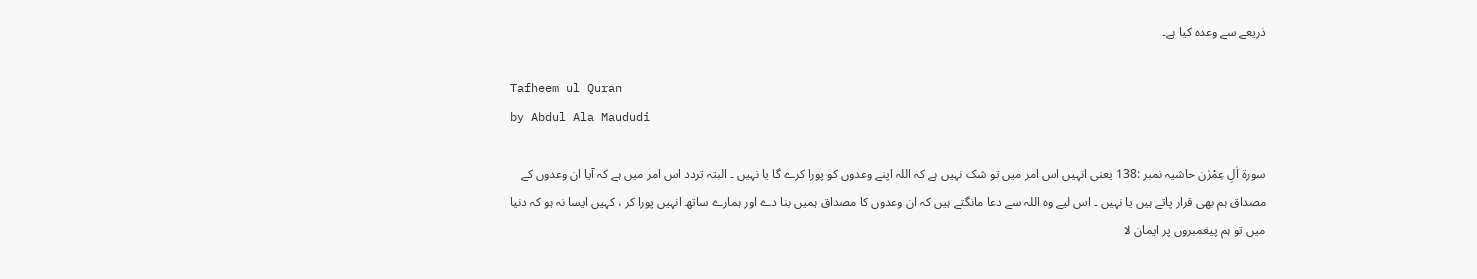ذریعے سے وعدہ کیا ہے۔

Tafheem ul Quran
by Abdul Ala Maududi

سورة اٰلِ عِمْرٰن حاشیہ نمبر :138 یعنی انہیں اس امر میں تو شک نہیں ہے کہ اللہ اپنے وعدوں کو پورا کرے گا یا نہیں ۔ البتہ تردد اس امر میں ہے کہ آیا ان وعدوں کے مصداق ہم بھی قرار پاتے ہیں یا نہیں ۔ اس لیے وہ اللہ سے دعا مانگتے ہیں کہ ان وعدوں کا مصداق ہمیں بنا دے اور ہمارے ساتھ انہیں پورا کر ، کہیں ایسا نہ ہو کہ دنیا میں تو ہم پیغمبروں پر ایمان لا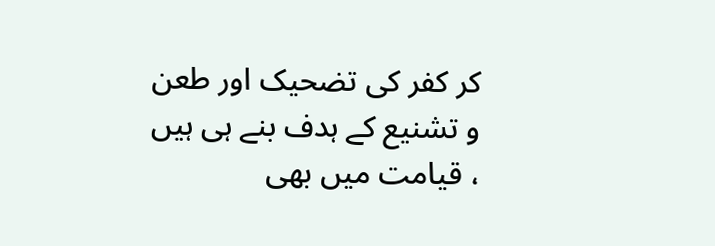کر کفر کی تضحیک اور طعن و تشنیع کے ہدف بنے ہی ہیں ، قیامت میں بھی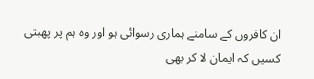ان کافروں کے سامنے ہماری رسوائی ہو اور وہ ہم پر پھبتی کسیں کہ ایمان لا کر بھی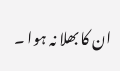ان کا بھلا نہ ہوا ۔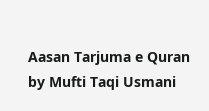Aasan Tarjuma e Quran
by Mufti Taqi Usmani